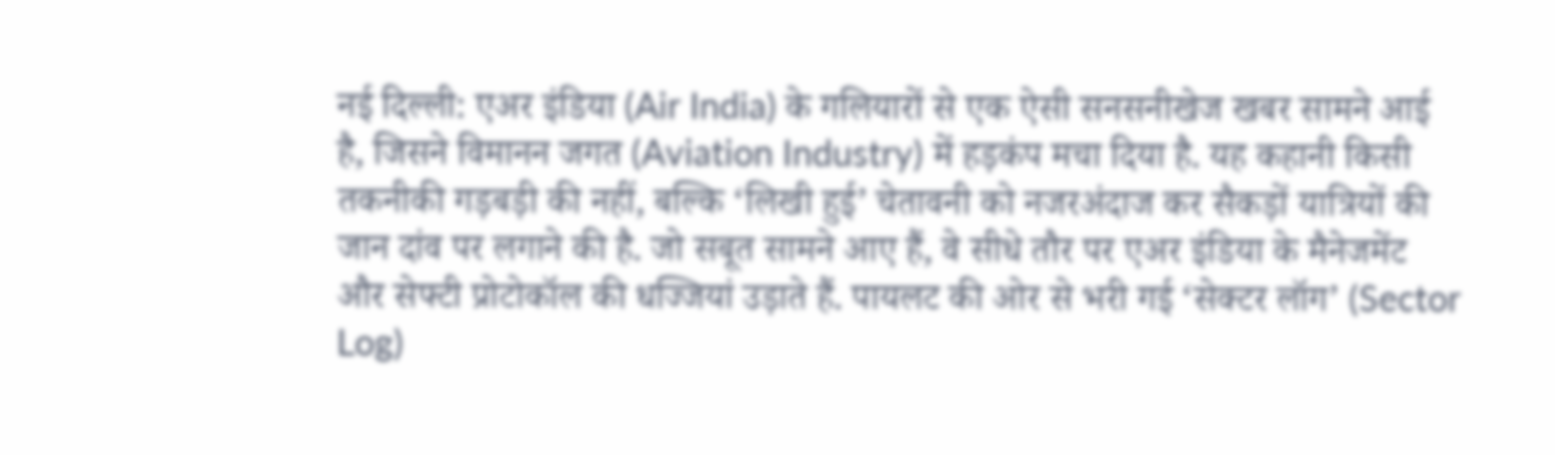नई दिल्ली: एअर इंडिया (Air India) के गलियारों से एक ऐसी सनसनीखेज खबर सामने आई है, जिसने विमानन जगत (Aviation Industry) में हड़कंप मचा दिया है. यह कहानी किसी तकनीकी गड़बड़ी की नहीं, बल्कि ‘लिखी हुई’ चेतावनी को नजरअंदाज कर सैकड़ों यात्रियों की जान दांव पर लगाने की है. जो सबूत सामने आए हैं, वे सीधे तौर पर एअर इंडिया के मैनेजमेंट और सेफ्टी प्रोटोकॉल की धज्जियां उड़ाते हैं. पायलट की ओर से भरी गई ‘सेक्टर लॉग’ (Sector Log)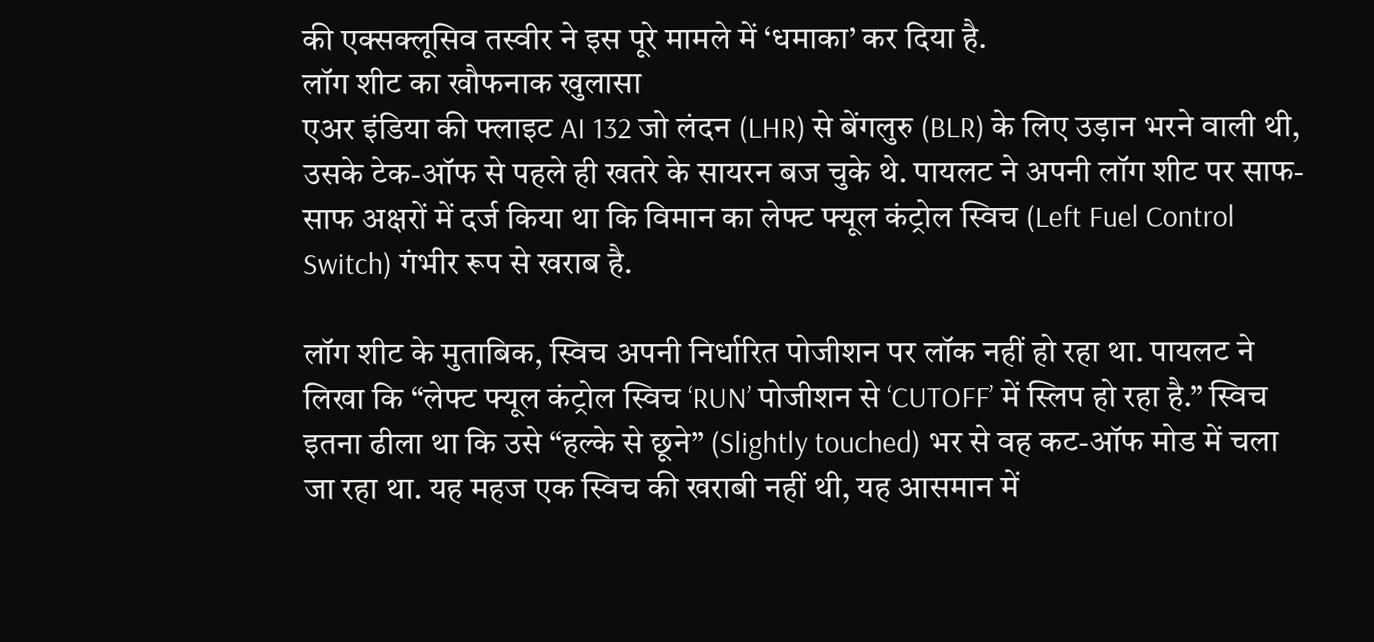की एक्सक्लूसिव तस्वीर ने इस पूरे मामले में ‘धमाका’ कर दिया है.
लॉग शीट का खौफनाक खुलासा
एअर इंडिया की फ्लाइट AI 132 जो लंदन (LHR) से बेंगलुरु (BLR) के लिए उड़ान भरने वाली थी, उसके टेक-ऑफ से पहले ही खतरे के सायरन बज चुके थे. पायलट ने अपनी लॉग शीट पर साफ-साफ अक्षरों में दर्ज किया था कि विमान का लेफ्ट फ्यूल कंट्रोल स्विच (Left Fuel Control Switch) गंभीर रूप से खराब है.

लॉग शीट के मुताबिक, स्विच अपनी निर्धारित पोजीशन पर लॉक नहीं हो रहा था. पायलट ने लिखा कि “लेफ्ट फ्यूल कंट्रोल स्विच ‘RUN’ पोजीशन से ‘CUTOFF’ में स्लिप हो रहा है.” स्विच इतना ढीला था कि उसे “हल्के से छूने” (Slightly touched) भर से वह कट-ऑफ मोड में चला जा रहा था. यह महज एक स्विच की खराबी नहीं थी, यह आसमान में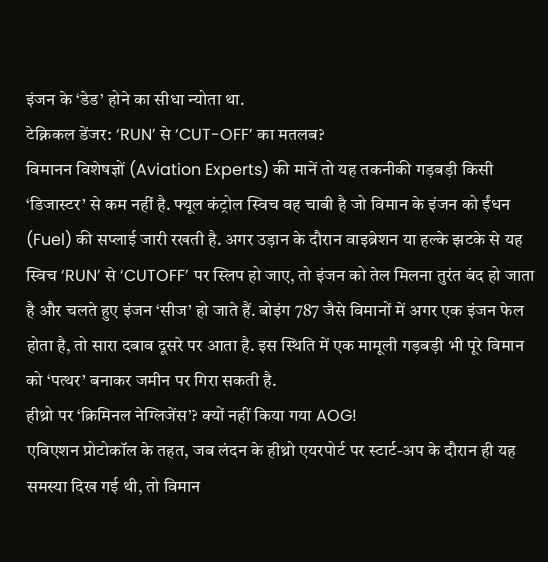इंजन के ‘डेड’ होने का सीधा न्योता था.
टेक्निकल डेंजर: ‘RUN’ से ‘CUT-OFF’ का मतलब?
विमानन विशेषज्ञों (Aviation Experts) की मानें तो यह तकनीकी गड़बड़ी किसी ‘डिजास्टर’ से कम नहीं है. फ्यूल कंट्रोल स्विच वह चाबी है जो विमान के इंजन को ईंधन (Fuel) की सप्लाई जारी रखती है. अगर उड़ान के दौरान वाइब्रेशन या हल्के झटके से यह स्विच ‘RUN’ से ‘CUTOFF’ पर स्लिप हो जाए, तो इंजन को तेल मिलना तुरंत बंद हो जाता है और चलते हुए इंजन ‘सीज’ हो जाते हैं. बोइंग 787 जैसे विमानों में अगर एक इंजन फेल होता है, तो सारा दबाव दूसरे पर आता है. इस स्थिति में एक मामूली गड़बड़ी भी पूरे विमान को ‘पत्थर’ बनाकर जमीन पर गिरा सकती है.
हीथ्रो पर ‘क्रिमिनल नेग्लिजेंस’? क्यों नहीं किया गया AOG!
एविएशन प्रोटोकॉल के तहत, जब लंदन के हीथ्रो एयरपोर्ट पर स्टार्ट-अप के दौरान ही यह समस्या दिख गई थी, तो विमान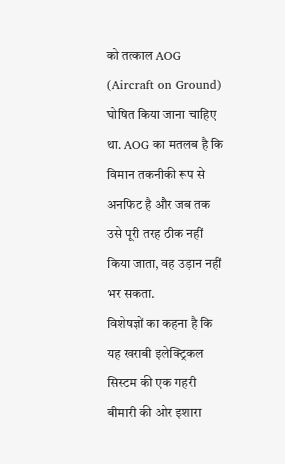को तत्काल AOG (Aircraft on Ground) घोषित किया जाना चाहिए था. AOG का मतलब है कि विमान तकनीकी रूप से अनफिट है और जब तक उसे पूरी तरह ठीक नहीं किया जाता, वह उड़ान नहीं भर सकता.
विशेषज्ञों का कहना है कि यह खराबी इलेक्ट्रिकल सिस्टम की एक गहरी बीमारी की ओर इशारा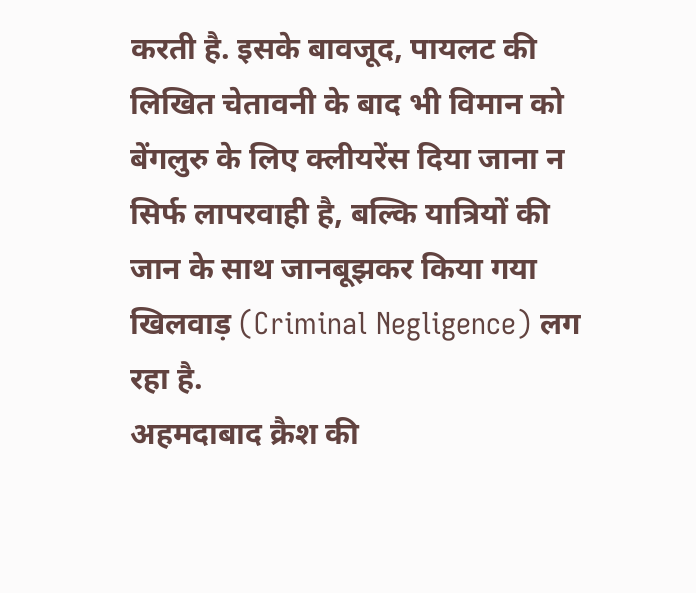करती है. इसके बावजूद, पायलट की लिखित चेतावनी के बाद भी विमान को बेंगलुरु के लिए क्लीयरेंस दिया जाना न सिर्फ लापरवाही है, बल्कि यात्रियों की जान के साथ जानबूझकर किया गया खिलवाड़ (Criminal Negligence) लग रहा है.
अहमदाबाद क्रैश की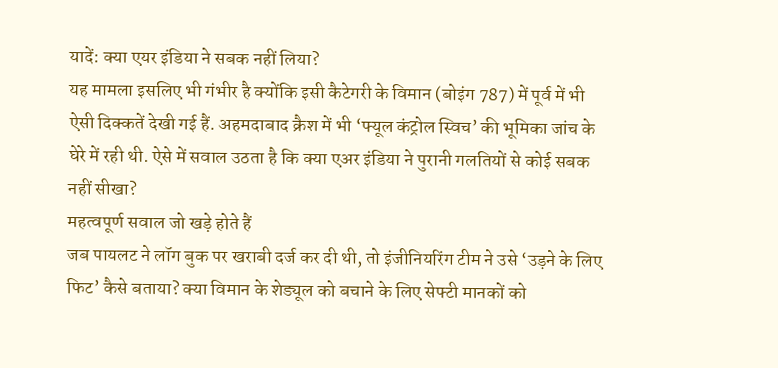यादें: क्या एयर इंडिया ने सबक नहीं लिया?
यह मामला इसलिए भी गंभीर है क्योंकि इसी कैटेगरी के विमान (बोइंग 787) में पूर्व में भी ऐसी दिक्कतें देखी गई हैं. अहमदाबाद क्रैश में भी ‘फ्यूल कंट्रोल स्विच’ की भूमिका जांच के घेरे में रही थी. ऐसे में सवाल उठता है कि क्या एअर इंडिया ने पुरानी गलतियों से कोई सबक नहीं सीखा?
महत्वपूर्ण सवाल जो खड़े होते हैं
जब पायलट ने लॉग बुक पर खराबी दर्ज कर दी थी, तो इंजीनियरिंग टीम ने उसे ‘उड़ने के लिए फिट’ कैसे बताया? क्या विमान के शेड्यूल को बचाने के लिए सेफ्टी मानकों को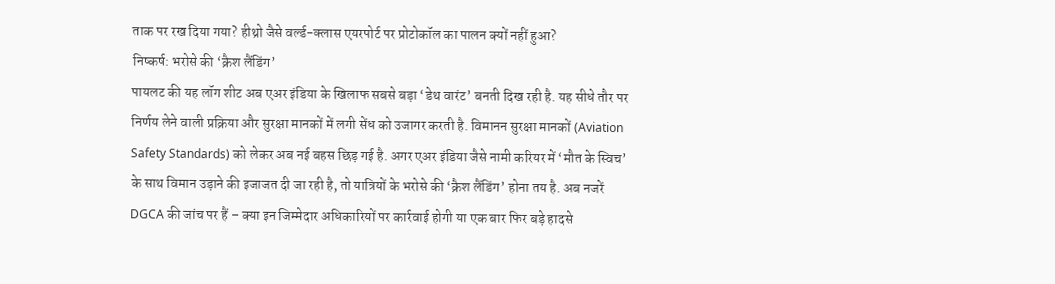ताक पर रख दिया गया? हीथ्रो जैसे वर्ल्ड-क्लास एयरपोर्ट पर प्रोटोकॉल का पालन क्यों नहीं हुआ?
निष्कर्ष: भरोसे की ‘क्रैश लैंडिंग’
पायलट की यह लॉग शीट अब एअर इंडिया के खिलाफ सबसे बड़ा ‘डेथ वारंट’ बनती दिख रही है. यह सीधे तौर पर निर्णय लेने वाली प्रक्रिया और सुरक्षा मानकों में लगी सेंध को उजागर करती है. विमानन सुरक्षा मानकों (Aviation Safety Standards) को लेकर अब नई बहस छिड़ गई है. अगर एअर इंडिया जैसे नामी करियर में ‘मौत के स्विच’ के साथ विमान उड़ाने की इजाजत दी जा रही है, तो यात्रियों के भरोसे की ‘क्रैश लैंडिंग’ होना तय है. अब नजरें DGCA की जांच पर हैं – क्या इन जिम्मेदार अधिकारियों पर कार्रवाई होगी या एक बार फिर बड़े हादसे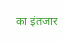का इंतजार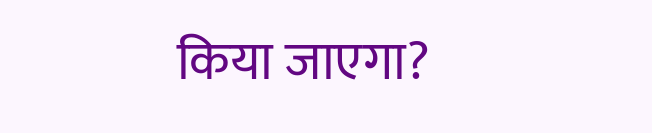किया जाएगा?